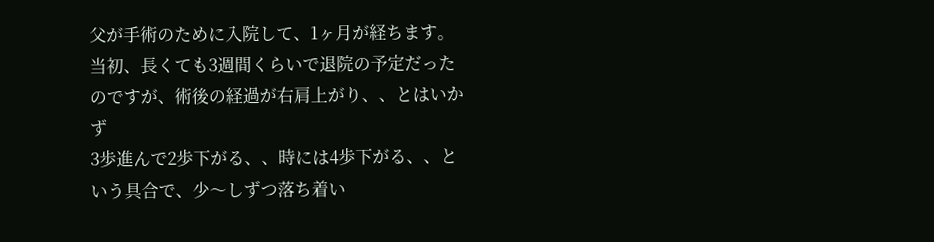父が手術のために入院して、1ヶ月が経ちます。
当初、長くても3週間くらいで退院の予定だったのですが、術後の経過が右肩上がり、、とはいかず
3歩進んで2歩下がる、、時には4歩下がる、、という具合で、少〜しずつ落ち着い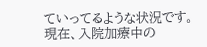ていってるような状況です。
現在、入院加療中の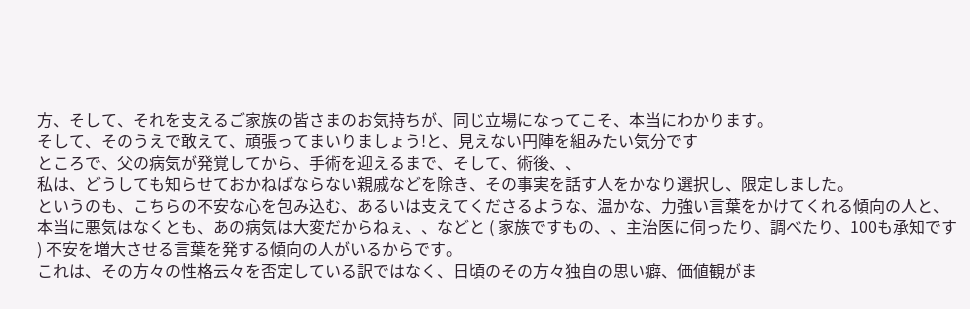方、そして、それを支えるご家族の皆さまのお気持ちが、同じ立場になってこそ、本当にわかります。
そして、そのうえで敢えて、頑張ってまいりましょう!と、見えない円陣を組みたい気分です
ところで、父の病気が発覚してから、手術を迎えるまで、そして、術後、、
私は、どうしても知らせておかねばならない親戚などを除き、その事実を話す人をかなり選択し、限定しました。
というのも、こちらの不安な心を包み込む、あるいは支えてくださるような、温かな、力強い言葉をかけてくれる傾向の人と、
本当に悪気はなくとも、あの病気は大変だからねぇ、、などと ( 家族ですもの、、主治医に伺ったり、調べたり、100も承知です
) 不安を増大させる言葉を発する傾向の人がいるからです。
これは、その方々の性格云々を否定している訳ではなく、日頃のその方々独自の思い癖、価値観がま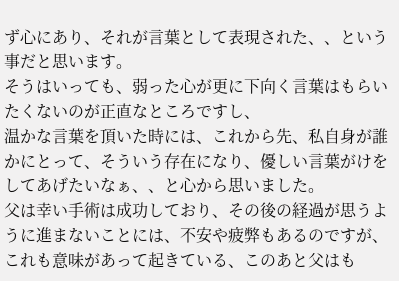ず心にあり、それが言葉として表現された、、という事だと思います。
そうはいっても、弱った心が更に下向く言葉はもらいたくないのが正直なところですし、
温かな言葉を頂いた時には、これから先、私自身が誰かにとって、そういう存在になり、優しい言葉がけをしてあげたいなぁ、、と心から思いました。
父は幸い手術は成功しており、その後の経過が思うように進まないことには、不安や疲弊もあるのですが、
これも意味があって起きている、このあと父はも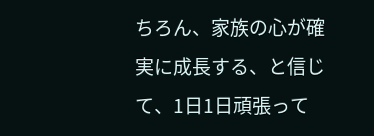ちろん、家族の心が確実に成長する、と信じて、1日1日頑張って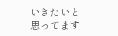いきたいと思ってます